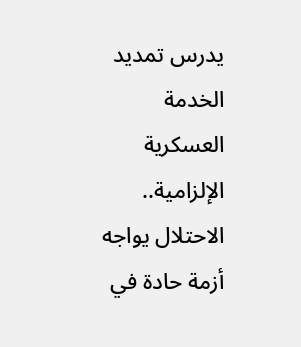يدرس تمديد الخدمة العسكرية الإلزامية.. الاحتلال يواجه أزمة حادة في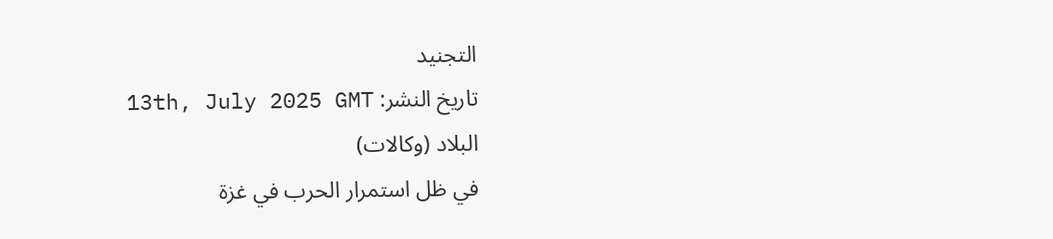التجنيد
تاريخ النشر: 13th, July 2025 GMT
البلاد (وكالات)
في ظل استمرار الحرب في غزة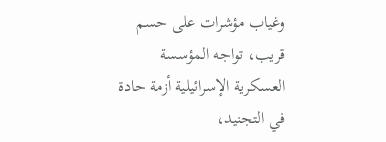وغياب مؤشرات على حسم قريب، تواجه المؤسسة العسكرية الإسرائيلية أزمة حادة في التجنيد،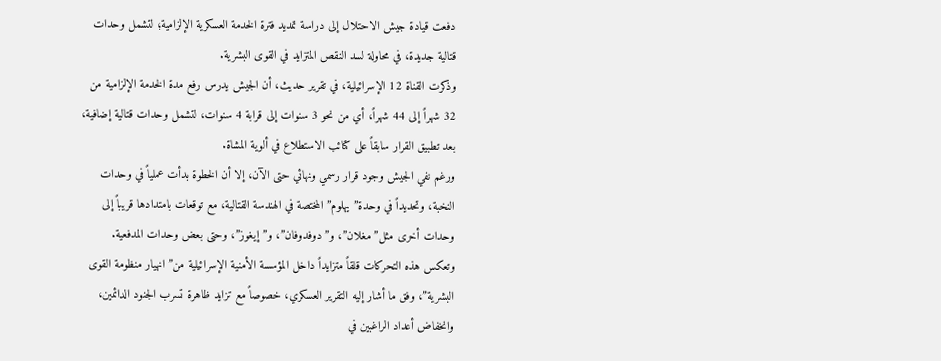دفعت قيادة جيش الاحتلال إلى دراسة تمديد فترة الخدمة العسكرية الإلزامية؛ لتشمل وحدات قتالية جديدة، في محاولة لسد النقص المتزايد في القوى البشرية.
وذكرت القناة 12 الإسرائيلية، في تقرير حديث، أن الجيش يدرس رفع مدة الخدمة الإلزامية من 32 شهراً إلى 44 شهراً، أي من نحو 3 سنوات إلى قرابة 4 سنوات، لتشمل وحدات قتالية إضافية، بعد تطبيق القرار سابقاً على كتائب الاستطلاع في ألوية المشاة.
ورغم نفي الجيش وجود قرار رسمي ونهائي حتى الآن، إلا أن الخطوة بدأت عملياً في وحدات النخبة، وتحديداً في وحدة”يهلوم” المختصة في الهندسة القتالية، مع توقعات بامتدادها قريباً إلى وحدات أخرى مثل”مغلان”، و”دوفدوفان”، و”إيغوز”، وحتى بعض وحدات المدفعية.
وتعكس هذه التحركات قلقاً متزايداً داخل المؤسسة الأمنية الإسرائيلية من”انهيار منظومة القوى البشرية”، وفق ما أشار إليه التقرير العسكري، خصوصاً مع تزايد ظاهرة تسرب الجنود الدائمين، وانخفاض أعداد الراغبين في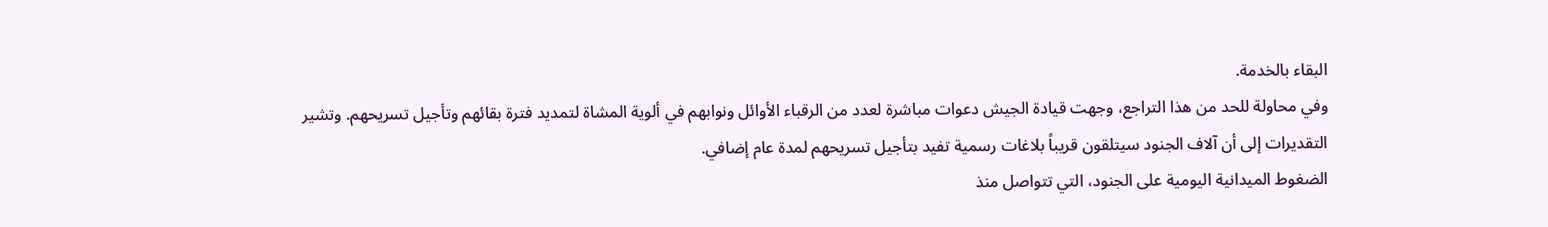البقاء بالخدمة.
وفي محاولة للحد من هذا التراجع، وجهت قيادة الجيش دعوات مباشرة لعدد من الرقباء الأوائل ونوابهم في ألوية المشاة لتمديد فترة بقائهم وتأجيل تسريحهم. وتشير التقديرات إلى أن آلاف الجنود سيتلقون قريباً بلاغات رسمية تفيد بتأجيل تسريحهم لمدة عام إضافي.
الضغوط الميدانية اليومية على الجنود، التي تتواصل منذ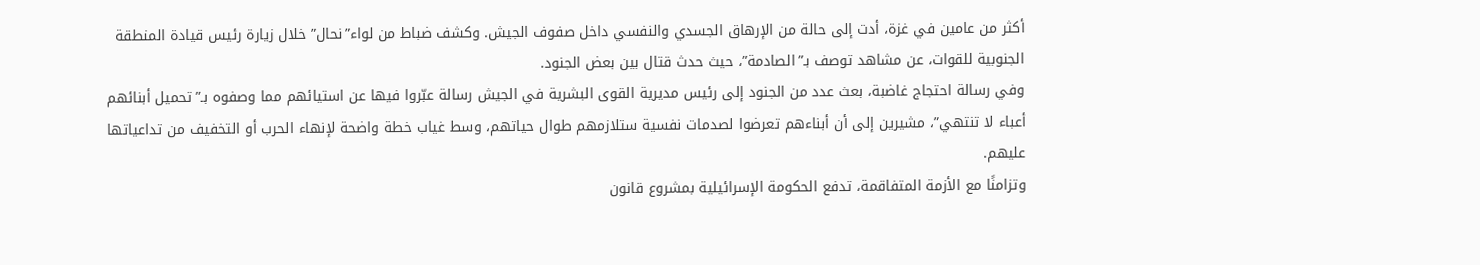أكثر من عامين في غزة، أدت إلى حالة من الإرهاق الجسدي والنفسي داخل صفوف الجيش. وكشف ضباط من لواء”نحال” خلال زيارة رئيس قيادة المنطقة الجنوبية للقوات، عن مشاهد توصف بـ”الصادمة”، حيث حدث قتال بين بعض الجنود.
وفي رسالة احتجاج غاضبة، بعث عدد من الجنود إلى رئيس مديرية القوى البشرية في الجيش رسالة عبّروا فيها عن استيائهم مما وصفوه بـ”تحميل أبنائهم أعباء لا تنتهي”، مشيرين إلى أن أبناءهم تعرضوا لصدمات نفسية ستلازمهم طوال حياتهم، وسط غياب خطة واضحة لإنهاء الحرب أو التخفيف من تداعياتها عليهم.
وتزامنًا مع الأزمة المتفاقمة، تدفع الحكومة الإسرائيلية بمشروع قانون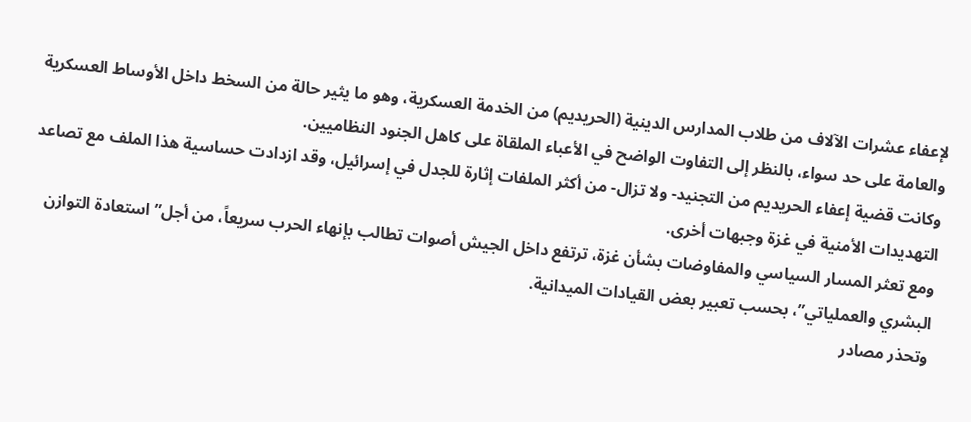لإعفاء عشرات الآلاف من طلاب المدارس الدينية (الحريديم) من الخدمة العسكرية، وهو ما يثير حالة من السخط داخل الأوساط العسكرية والعامة على حد سواء، بالنظر إلى التفاوت الواضح في الأعباء الملقاة على كاهل الجنود النظاميين.
وكانت قضية إعفاء الحريديم من التجنيد- ولا تزال- من أكثر الملفات إثارة للجدل في إسرائيل، وقد ازدادت حساسية هذا الملف مع تصاعد التهديدات الأمنية في غزة وجبهات أخرى.
ومع تعثر المسار السياسي والمفاوضات بشأن غزة، ترتفع داخل الجيش أصوات تطالب بإنهاء الحرب سريعاً، من أجل”استعادة التوازن البشري والعملياتي”، بحسب تعبير بعض القيادات الميدانية.
وتحذر مصادر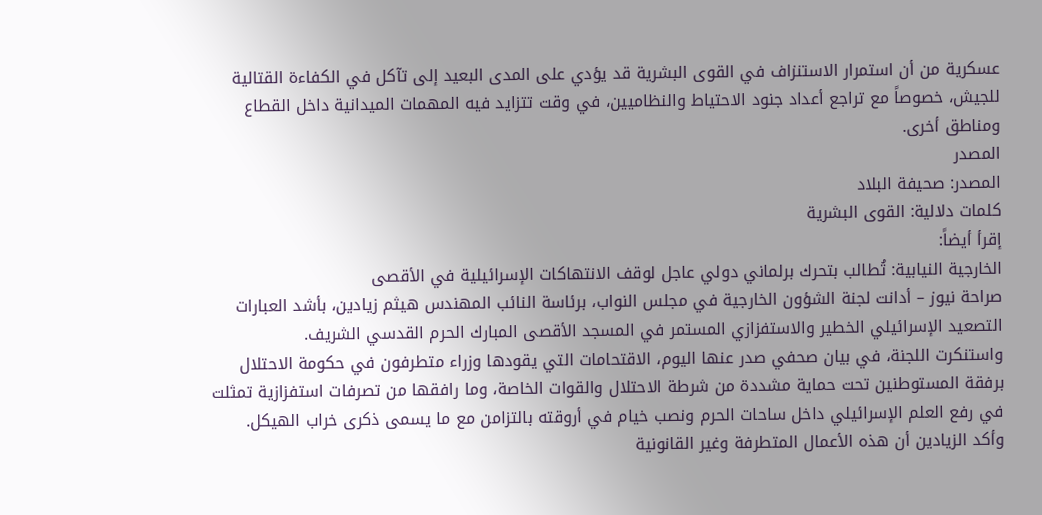عسكرية من أن استمرار الاستنزاف في القوى البشرية قد يؤدي على المدى البعيد إلى تآكل في الكفاءة القتالية للجيش، خصوصاً مع تراجع أعداد جنود الاحتياط والنظاميين، في وقت تتزايد فيه المهمات الميدانية داخل القطاع ومناطق أخرى.
المصدر
المصدر: صحيفة البلاد
كلمات دلالية: القوى البشریة
إقرأ أيضاً:
الخارجية النيابية: تُطالب بتحرك برلماني دولي عاجل لوقف الانتهاكات الإسرائيلية في الأقصى
صراحة نيوز – أدانت لجنة الشؤون الخارجية في مجلس النواب، برئاسة النائب المهندس هيثم زيادين، بأشد العبارات التصعيد الإسرائيلي الخطير والاستفزازي المستمر في المسجد الأقصى المبارك الحرم القدسي الشريف.
واستنكرت اللجنة، في بيان صحفي صدر عنها اليوم، الاقتحامات التي يقودها وزراء متطرفون في حكومة الاحتلال برفقة المستوطنين تحت حماية مشددة من شرطة الاحتلال والقوات الخاصة، وما رافقها من تصرفات استفزازية تمثلت في رفع العلم الإسرائيلي داخل ساحات الحرم ونصب خيام في أروقته بالتزامن مع ما يسمى ذكرى خراب الهيكل.
وأكد الزيادين أن هذه الأعمال المتطرفة وغير القانونية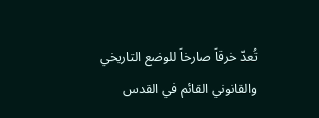تُعدّ خرقاً صارخاً للوضع التاريخي والقانوني القائم في القدس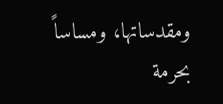ومقدساتها، ومساساً بحرمة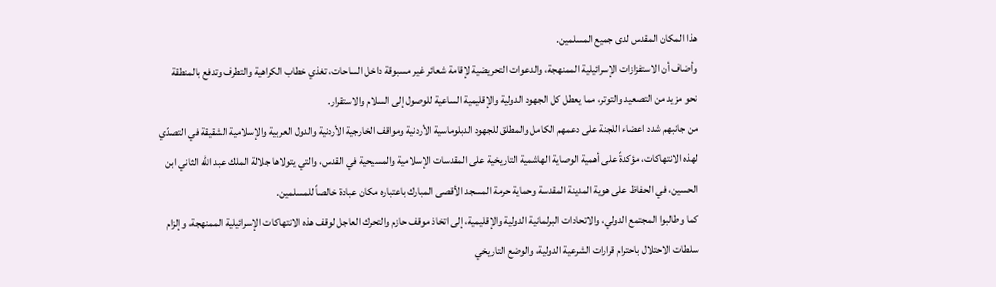هذا المكان المقدس لدى جميع المسلمين.
وأضاف أن الاستفزازات الإسرائيلية الممنهجة، والدعوات التحريضية لإقامة شعائر غير مسبوقة داخل الساحات، تغذي خطاب الكراهية والتطرف وتدفع بالمنطقة نحو مزيد من التصعيد والتوتر، مما يعطل كل الجهود الدولية والإقليمية الساعية للوصول إلى السلام والاستقرار.
من جانبهم شدد اعضاء اللجنة على دعمهم الكامل والمطلق للجهود الدبلوماسية الأردنية ومواقف الخارجية الأردنية والدول العربية والإسلامية الشقيقة في التصدّي لهذه الانتهاكات، مؤكدةً على أهمية الوصاية الهاشمية التاريخية على المقدسات الإسلامية والمسيحية في القدس، والتي يتولاها جلالة الملك عبد الله الثاني ابن الحسين، في الحفاظ على هوية المدينة المقدسة وحماية حرمة المسجد الأقصى المبارك باعتباره مكان عبادة خالصاً للمسلمين.
كما وطالبوا المجتمع الدولي، والاتحادات البرلمانية الدولية والإقليمية، إلى اتخاذ موقف حازم والتحرك العاجل لوقف هذه الانتهاكات الإسرائيلية الممنهجة، وإلزام سلطات الاحتلال باحترام قرارات الشرعية الدولية، والوضع التاريخي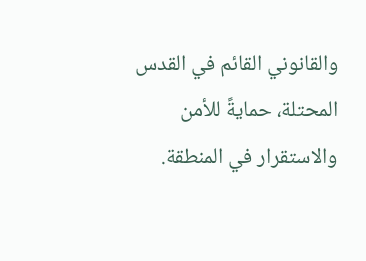والقانوني القائم في القدس المحتلة، حمايةً للأمن والاستقرار في المنطقة.